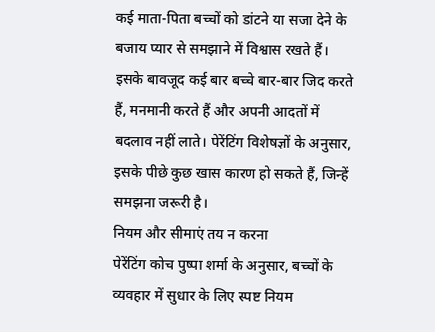कई माता-पिता बच्चों को डांटने या सजा देने के बजाय प्यार से समझाने में विश्वास रखते हैं। इसके बावजूद कई बार बच्चे बार-बार जिद करते हैं, मनमानी करते हैं और अपनी आदतों में बदलाव नहीं लाते। पेरेंटिंग विशेषज्ञों के अनुसार, इसके पीछे कुछ खास कारण हो सकते हैं, जिन्हें समझना जरूरी है।
नियम और सीमाएं तय न करना
पेरेंटिंग कोच पुष्पा शर्मा के अनुसार, बच्चों के व्यवहार में सुधार के लिए स्पष्ट नियम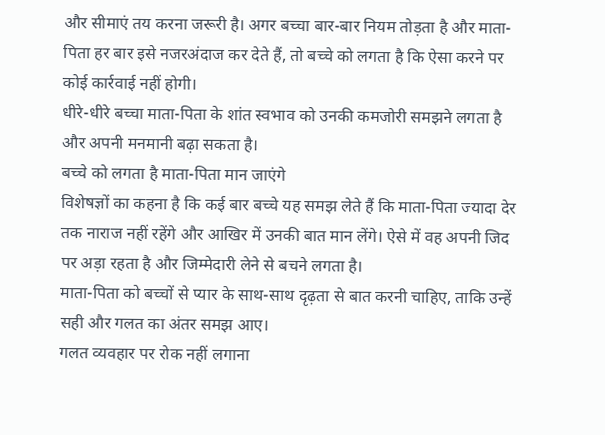और सीमाएं तय करना जरूरी है। अगर बच्चा बार-बार नियम तोड़ता है और माता-पिता हर बार इसे नजरअंदाज कर देते हैं, तो बच्चे को लगता है कि ऐसा करने पर कोई कार्रवाई नहीं होगी।
धीरे-धीरे बच्चा माता-पिता के शांत स्वभाव को उनकी कमजोरी समझने लगता है और अपनी मनमानी बढ़ा सकता है।
बच्चे को लगता है माता-पिता मान जाएंगे
विशेषज्ञों का कहना है कि कई बार बच्चे यह समझ लेते हैं कि माता-पिता ज्यादा देर तक नाराज नहीं रहेंगे और आखिर में उनकी बात मान लेंगे। ऐसे में वह अपनी जिद पर अड़ा रहता है और जिम्मेदारी लेने से बचने लगता है।
माता-पिता को बच्चों से प्यार के साथ-साथ दृढ़ता से बात करनी चाहिए, ताकि उन्हें सही और गलत का अंतर समझ आए।
गलत व्यवहार पर रोक नहीं लगाना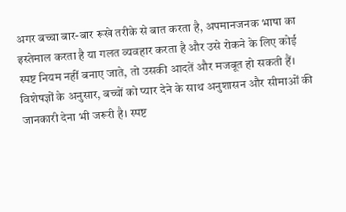अगर बच्चा बार-बार रूखे तरीके से बात करता है, अपमानजनक भाषा का इस्तेमाल करता है या गलत व्यवहार करता है और उसे रोकने के लिए कोई स्पष्ट नियम नहीं बनाए जाते, तो उसकी आदतें और मजबूत हो सकती हैं।
विशेषज्ञों के अनुसार, बच्चों को प्यार देने के साथ अनुशासन और सीमाओं की जानकारी देना भी जरूरी है। स्पष्ट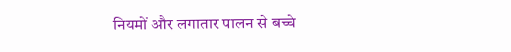नियमों और लगातार पालन से बच्चे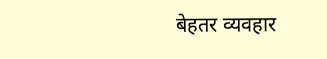बेहतर व्यवहार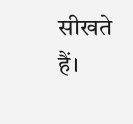सीखते हैं।